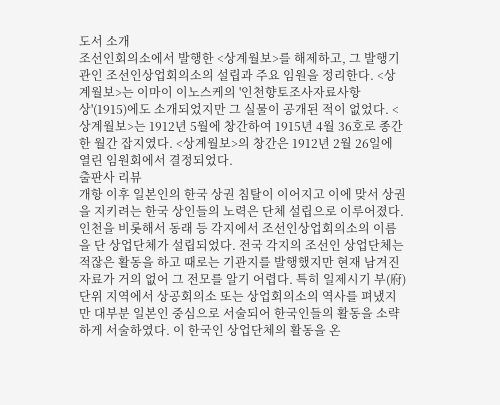도서 소개
조선인회의소에서 발행한 <상계월보>를 해제하고, 그 발행기관인 조선인상업회의소의 설립과 주요 임원을 정리한다. <상계월보>는 이마이 이노스케의 '인천향토조사자료사항 상'(1915)에도 소개되었지만 그 실물이 공개된 적이 없었다. <상계월보>는 1912년 5월에 창간하여 1915년 4월 36호로 종간한 월간 잡지였다. <상계월보>의 창간은 1912년 2월 26일에 열린 임원회에서 결정되었다.
출판사 리뷰
개항 이후 일본인의 한국 상권 침탈이 이어지고 이에 맞서 상권을 지키려는 한국 상인들의 노력은 단체 설립으로 이루어졌다. 인천을 비롯해서 동래 등 각지에서 조선인상업회의소의 이름을 단 상업단체가 설립되었다. 전국 각지의 조선인 상업단체는 적잖은 활동을 하고 때로는 기관지를 발행했지만 현재 남겨진 자료가 거의 없어 그 전모를 알기 어렵다. 특히 일제시기 부(府) 단위 지역에서 상공회의소 또는 상업회의소의 역사를 펴냈지만 대부분 일본인 중심으로 서술되어 한국인들의 활동을 소략하게 서술하였다. 이 한국인 상업단체의 활동을 온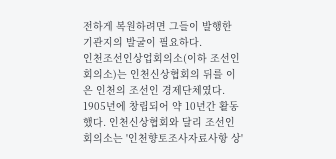전하게 복원하려면 그들이 발행한 기관지의 발굴이 필요하다.
인천조선인상업회의소(이하 조선인회의소)는 인천신상협회의 뒤를 이은 인천의 조선인 경제단체였다. 1905년에 창립되어 약 10년간 활동했다. 인천신상협회와 달리 조선인회의소는 '인천향토조사자료사항 상'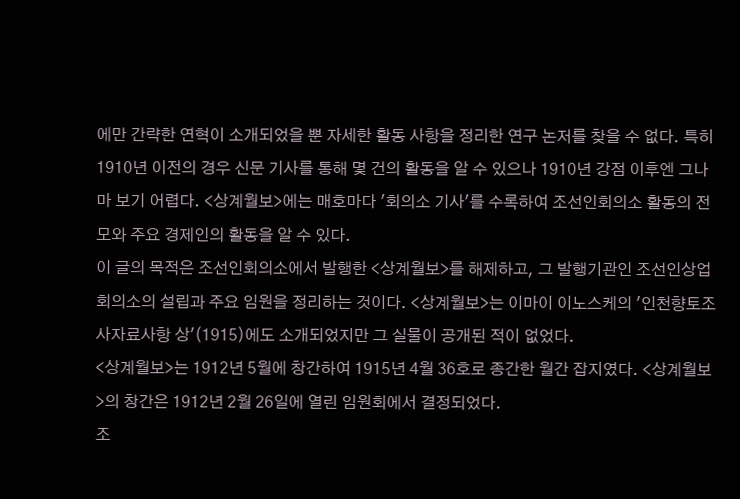에만 간략한 연혁이 소개되었을 뿐 자세한 활동 사항을 정리한 연구 논저를 찾을 수 없다. 특히 1910년 이전의 경우 신문 기사를 통해 몇 건의 활동을 알 수 있으나 1910년 강점 이후엔 그나마 보기 어렵다. <상계월보>에는 매호마다 '회의소 기사'를 수록하여 조선인회의소 활동의 전모와 주요 경제인의 활동을 알 수 있다.
이 글의 목적은 조선인회의소에서 발행한 <상계월보>를 해제하고, 그 발행기관인 조선인상업회의소의 설립과 주요 임원을 정리하는 것이다. <상계월보>는 이마이 이노스케의 '인천향토조사자료사항 상'(1915)에도 소개되었지만 그 실물이 공개된 적이 없었다.
<상계월보>는 1912년 5월에 창간하여 1915년 4월 36호로 종간한 월간 잡지였다. <상계월보>의 창간은 1912년 2월 26일에 열린 임원회에서 결정되었다.
조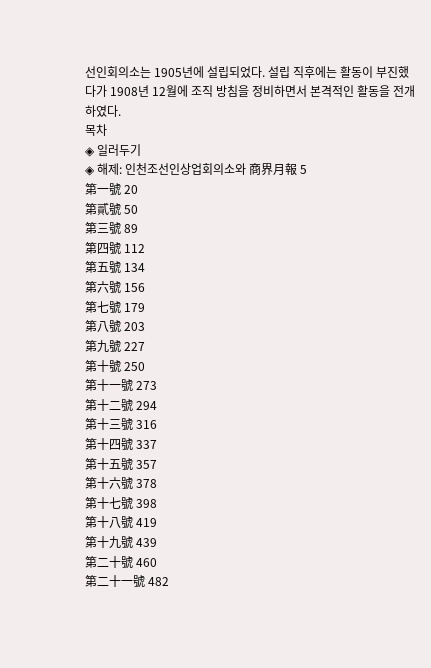선인회의소는 1905년에 설립되었다. 설립 직후에는 활동이 부진했다가 1908년 12월에 조직 방침을 정비하면서 본격적인 활동을 전개하였다.
목차
◈ 일러두기
◈ 해제: 인천조선인상업회의소와 商界月報 5
第一號 20
第貳號 50
第三號 89
第四號 112
第五號 134
第六號 156
第七號 179
第八號 203
第九號 227
第十號 250
第十一號 273
第十二號 294
第十三號 316
第十四號 337
第十五號 357
第十六號 378
第十七號 398
第十八號 419
第十九號 439
第二十號 460
第二十一號 482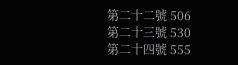第二十二號 506
第二十三號 530
第二十四號 555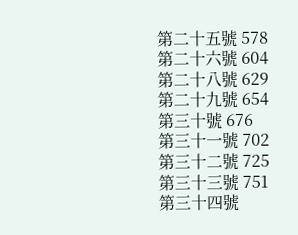第二十五號 578
第二十六號 604
第二十八號 629
第二十九號 654
第三十號 676
第三十一號 702
第三十二號 725
第三十三號 751
第三十四號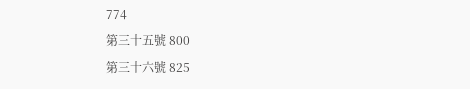774
第三十五號 800
第三十六號 825